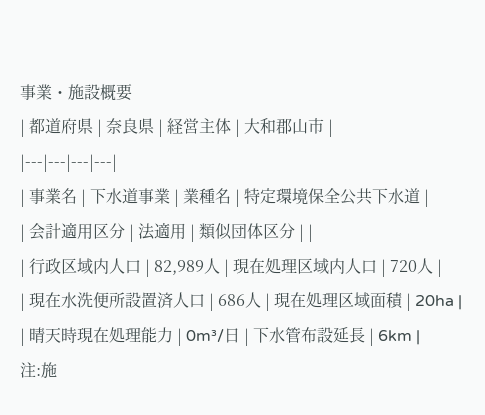事業・施設概要
| 都道府県 | 奈良県 | 経営主体 | 大和郡山市 |
|---|---|---|---|
| 事業名 | 下水道事業 | 業種名 | 特定環境保全公共下水道 |
| 会計適用区分 | 法適用 | 類似団体区分 | |
| 行政区域内人口 | 82,989人 | 現在処理区域内人口 | 720人 |
| 現在水洗便所設置済人口 | 686人 | 現在処理区域面積 | 20ha |
| 晴天時現在処理能力 | 0m³/日 | 下水管布設延長 | 6km |
注:施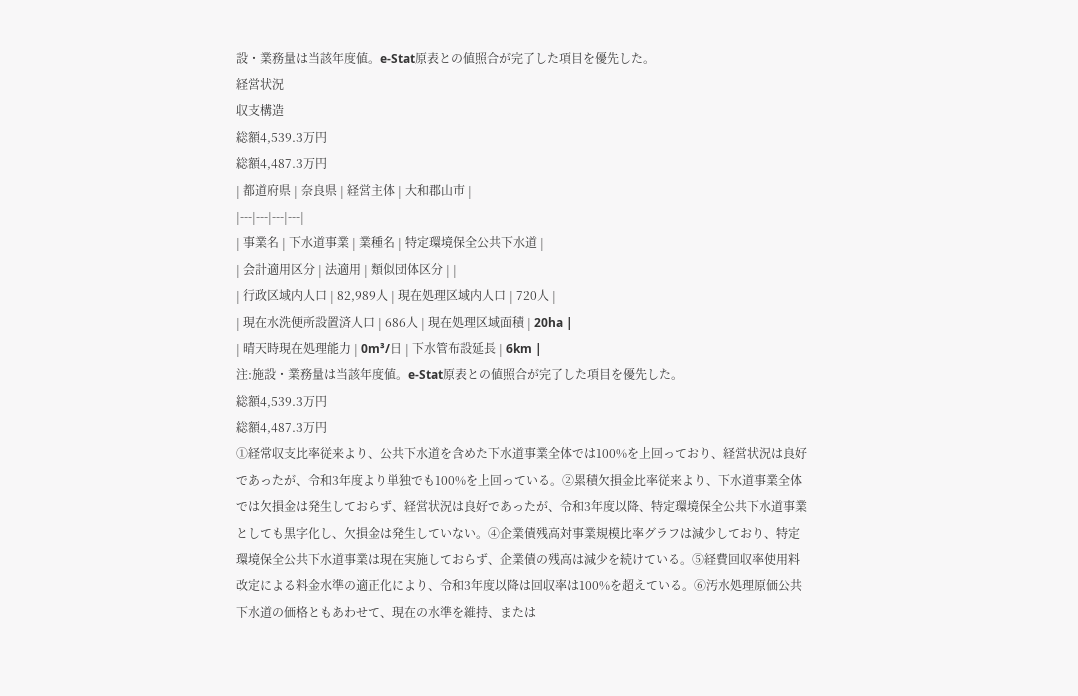設・業務量は当該年度値。e-Stat原表との値照合が完了した項目を優先した。
経営状況
収支構造
総額4,539.3万円
総額4,487.3万円
| 都道府県 | 奈良県 | 経営主体 | 大和郡山市 |
|---|---|---|---|
| 事業名 | 下水道事業 | 業種名 | 特定環境保全公共下水道 |
| 会計適用区分 | 法適用 | 類似団体区分 | |
| 行政区域内人口 | 82,989人 | 現在処理区域内人口 | 720人 |
| 現在水洗便所設置済人口 | 686人 | 現在処理区域面積 | 20ha |
| 晴天時現在処理能力 | 0m³/日 | 下水管布設延長 | 6km |
注:施設・業務量は当該年度値。e-Stat原表との値照合が完了した項目を優先した。
総額4,539.3万円
総額4,487.3万円
①経常収支比率従来より、公共下水道を含めた下水道事業全体では100%を上回っており、経営状況は良好であったが、令和3年度より単独でも100%を上回っている。②累積欠損金比率従来より、下水道事業全体では欠損金は発生しておらず、経営状況は良好であったが、令和3年度以降、特定環境保全公共下水道事業としても黒字化し、欠損金は発生していない。④企業債残高対事業規模比率グラフは減少しており、特定環境保全公共下水道事業は現在実施しておらず、企業債の残高は減少を続けている。⑤経費回収率使用料改定による料金水準の適正化により、令和3年度以降は回収率は100%を超えている。⑥汚水処理原価公共下水道の価格ともあわせて、現在の水準を維持、または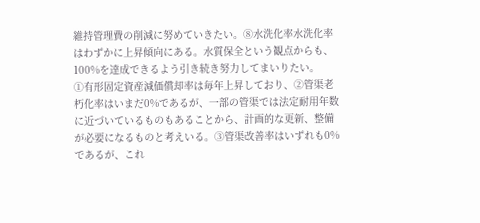維持管理費の削減に努めていきたい。⑧水洗化率水洗化率はわずかに上昇傾向にある。水質保全という観点からも、100%を達成できるよう引き続き努力してまいりたい。
①有形固定資産減価償却率は毎年上昇しており、②管渠老朽化率はいまだ0%であるが、一部の管渠では法定耐用年数に近づいているものもあることから、計画的な更新、整備が必要になるものと考えいる。③管渠改善率はいずれも0%であるが、これ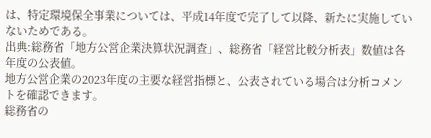は、特定環境保全事業については、平成14年度で完了して以降、新たに実施していないためである。
出典:総務省「地方公営企業決算状況調査」、総務省「経営比較分析表」数値は各年度の公表値。
地方公営企業の2023年度の主要な経営指標と、公表されている場合は分析コメントを確認できます。
総務省の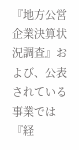『地方公営企業決算状況調査』および、公表されている事業では『経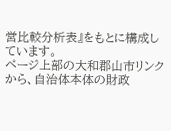営比較分析表』をもとに構成しています。
ページ上部の大和郡山市リンクから、自治体本体の財政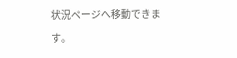状況ページへ移動できます。